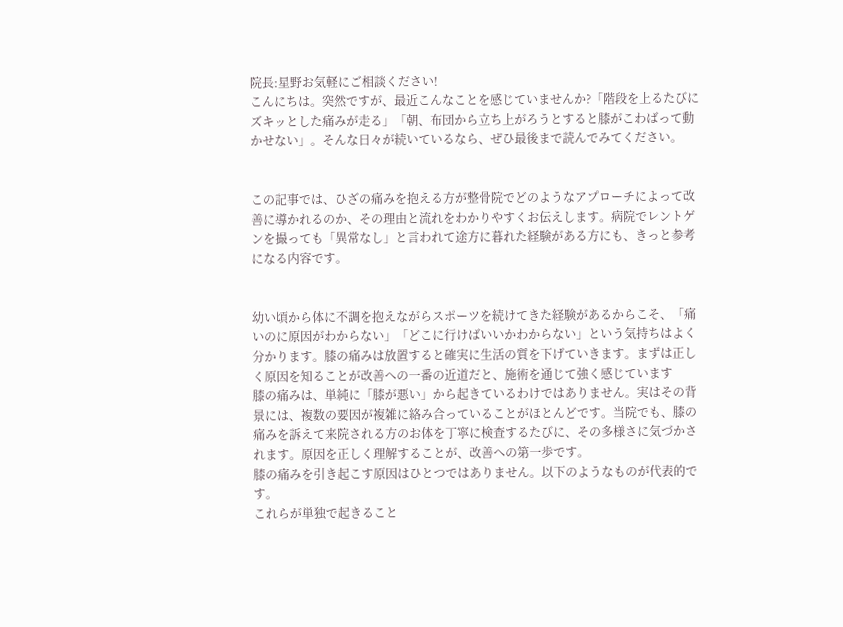院長:星野お気軽にご相談ください!
こんにちは。突然ですが、最近こんなことを感じていませんか?「階段を上るたびにズキッとした痛みが走る」「朝、布団から立ち上がろうとすると膝がこわばって動かせない」。そんな日々が続いているなら、ぜひ最後まで読んでみてください。


この記事では、ひざの痛みを抱える方が整骨院でどのようなアプローチによって改善に導かれるのか、その理由と流れをわかりやすくお伝えします。病院でレントゲンを撮っても「異常なし」と言われて途方に暮れた経験がある方にも、きっと参考になる内容です。


幼い頃から体に不調を抱えながらスポーツを続けてきた経験があるからこそ、「痛いのに原因がわからない」「どこに行けばいいかわからない」という気持ちはよく分かります。膝の痛みは放置すると確実に生活の質を下げていきます。まずは正しく原因を知ることが改善への一番の近道だと、施術を通じて強く感じています
膝の痛みは、単純に「膝が悪い」から起きているわけではありません。実はその背景には、複数の要因が複雑に絡み合っていることがほとんどです。当院でも、膝の痛みを訴えて来院される方のお体を丁寧に検査するたびに、その多様さに気づかされます。原因を正しく理解することが、改善への第一歩です。
膝の痛みを引き起こす原因はひとつではありません。以下のようなものが代表的です。
これらが単独で起きること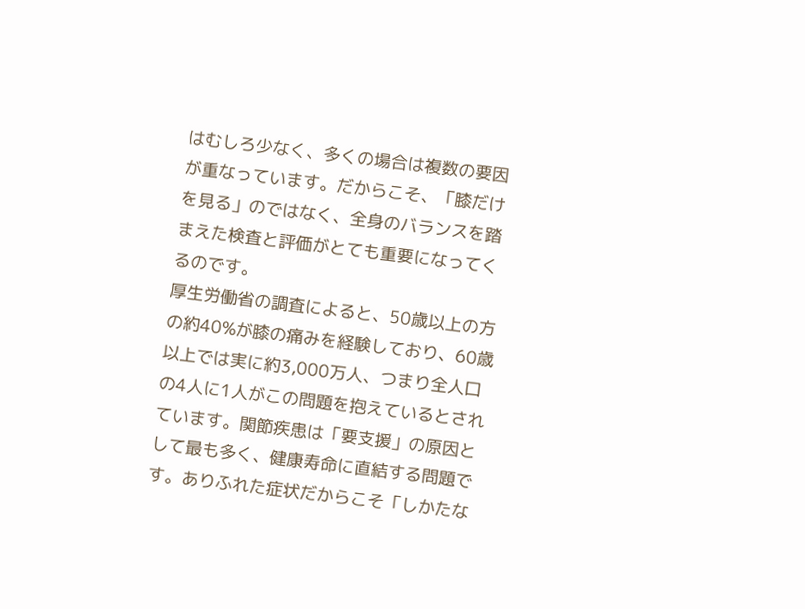はむしろ少なく、多くの場合は複数の要因が重なっています。だからこそ、「膝だけを見る」のではなく、全身のバランスを踏まえた検査と評価がとても重要になってくるのです。
厚生労働省の調査によると、50歳以上の方の約40%が膝の痛みを経験しており、60歳以上では実に約3,000万人、つまり全人口の4人に1人がこの問題を抱えているとされています。関節疾患は「要支援」の原因として最も多く、健康寿命に直結する問題です。ありふれた症状だからこそ「しかたな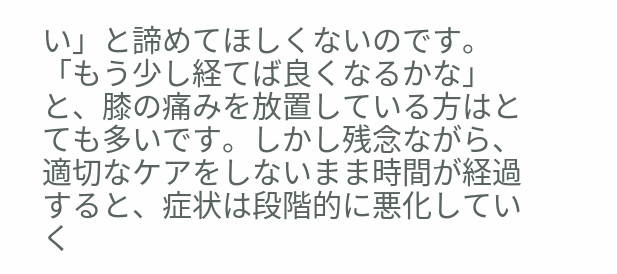い」と諦めてほしくないのです。
「もう少し経てば良くなるかな」と、膝の痛みを放置している方はとても多いです。しかし残念ながら、適切なケアをしないまま時間が経過すると、症状は段階的に悪化していく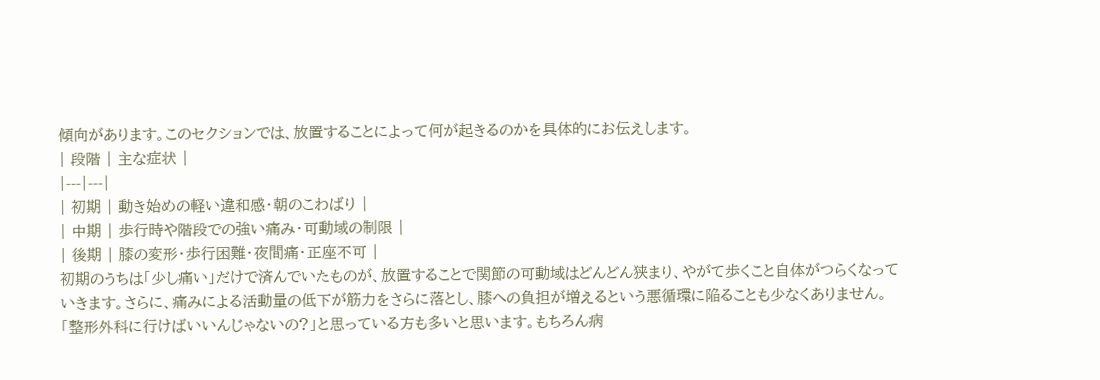傾向があります。このセクションでは、放置することによって何が起きるのかを具体的にお伝えします。
| 段階 | 主な症状 |
|---|---|
| 初期 | 動き始めの軽い違和感・朝のこわばり |
| 中期 | 歩行時や階段での強い痛み・可動域の制限 |
| 後期 | 膝の変形・歩行困難・夜間痛・正座不可 |
初期のうちは「少し痛い」だけで済んでいたものが、放置することで関節の可動域はどんどん狭まり、やがて歩くこと自体がつらくなっていきます。さらに、痛みによる活動量の低下が筋力をさらに落とし、膝への負担が増えるという悪循環に陥ることも少なくありません。
「整形外科に行けばいいんじゃないの?」と思っている方も多いと思います。もちろん病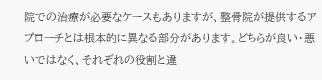院での治療が必要なケースもありますが、整骨院が提供するアプローチとは根本的に異なる部分があります。どちらが良い・悪いではなく、それぞれの役割と違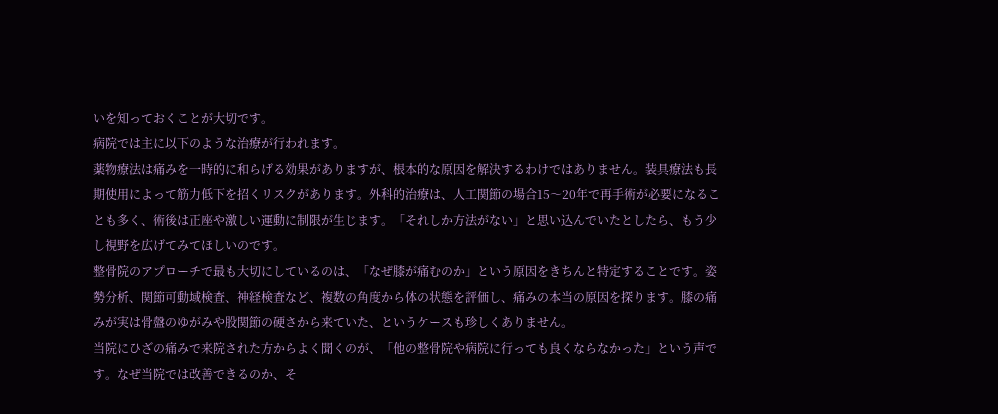いを知っておくことが大切です。
病院では主に以下のような治療が行われます。
薬物療法は痛みを一時的に和らげる効果がありますが、根本的な原因を解決するわけではありません。装具療法も長期使用によって筋力低下を招くリスクがあります。外科的治療は、人工関節の場合15〜20年で再手術が必要になることも多く、術後は正座や激しい運動に制限が生じます。「それしか方法がない」と思い込んでいたとしたら、もう少し視野を広げてみてほしいのです。
整骨院のアプローチで最も大切にしているのは、「なぜ膝が痛むのか」という原因をきちんと特定することです。姿勢分析、関節可動域検査、神経検査など、複数の角度から体の状態を評価し、痛みの本当の原因を探ります。膝の痛みが実は骨盤のゆがみや股関節の硬さから来ていた、というケースも珍しくありません。
当院にひざの痛みで来院された方からよく聞くのが、「他の整骨院や病院に行っても良くならなかった」という声です。なぜ当院では改善できるのか、そ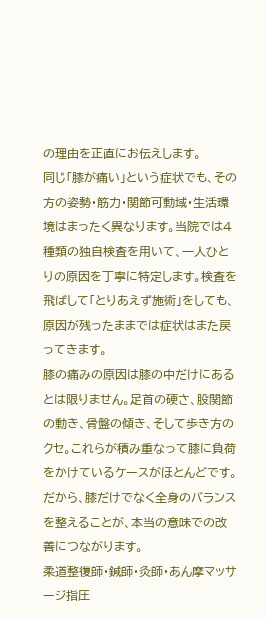の理由を正直にお伝えします。
同じ「膝が痛い」という症状でも、その方の姿勢・筋力・関節可動域・生活環境はまったく異なります。当院では4種類の独自検査を用いて、一人ひとりの原因を丁寧に特定します。検査を飛ばして「とりあえず施術」をしても、原因が残ったままでは症状はまた戻ってきます。
膝の痛みの原因は膝の中だけにあるとは限りません。足首の硬さ、股関節の動き、骨盤の傾き、そして歩き方のクセ。これらが積み重なって膝に負荷をかけているケースがほとんどです。だから、膝だけでなく全身のバランスを整えることが、本当の意味での改善につながります。
柔道整復師・鍼師・灸師・あん摩マッサージ指圧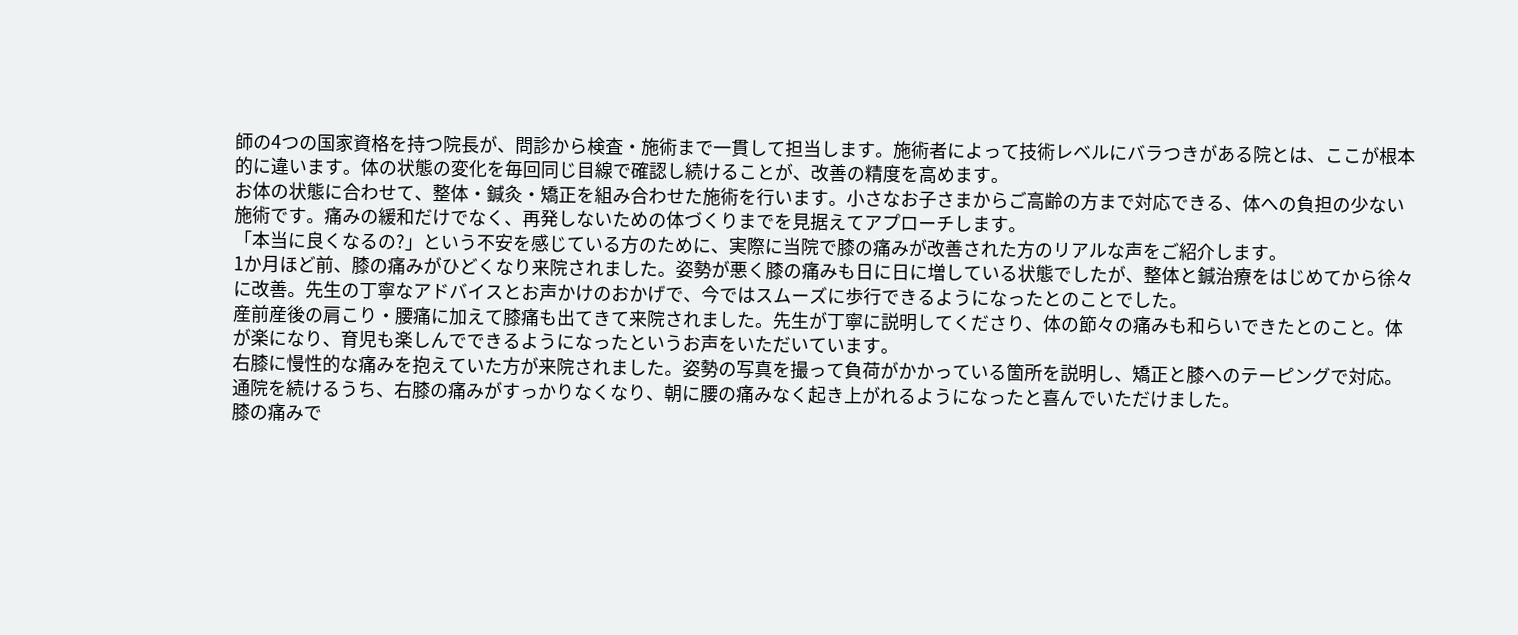師の4つの国家資格を持つ院長が、問診から検査・施術まで一貫して担当します。施術者によって技術レベルにバラつきがある院とは、ここが根本的に違います。体の状態の変化を毎回同じ目線で確認し続けることが、改善の精度を高めます。
お体の状態に合わせて、整体・鍼灸・矯正を組み合わせた施術を行います。小さなお子さまからご高齢の方まで対応できる、体への負担の少ない施術です。痛みの緩和だけでなく、再発しないための体づくりまでを見据えてアプローチします。
「本当に良くなるの?」という不安を感じている方のために、実際に当院で膝の痛みが改善された方のリアルな声をご紹介します。
1か月ほど前、膝の痛みがひどくなり来院されました。姿勢が悪く膝の痛みも日に日に増している状態でしたが、整体と鍼治療をはじめてから徐々に改善。先生の丁寧なアドバイスとお声かけのおかげで、今ではスムーズに歩行できるようになったとのことでした。
産前産後の肩こり・腰痛に加えて膝痛も出てきて来院されました。先生が丁寧に説明してくださり、体の節々の痛みも和らいできたとのこと。体が楽になり、育児も楽しんでできるようになったというお声をいただいています。
右膝に慢性的な痛みを抱えていた方が来院されました。姿勢の写真を撮って負荷がかかっている箇所を説明し、矯正と膝へのテーピングで対応。通院を続けるうち、右膝の痛みがすっかりなくなり、朝に腰の痛みなく起き上がれるようになったと喜んでいただけました。
膝の痛みで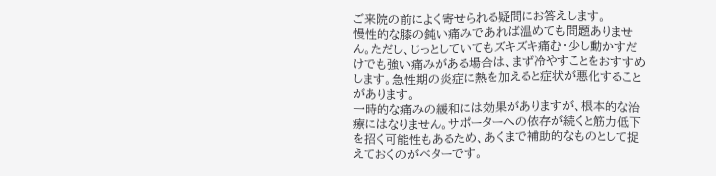ご来院の前によく寄せられる疑問にお答えします。
慢性的な膝の鈍い痛みであれば温めても問題ありません。ただし、じっとしていてもズキズキ痛む・少し動かすだけでも強い痛みがある場合は、まず冷やすことをおすすめします。急性期の炎症に熱を加えると症状が悪化することがあります。
一時的な痛みの緩和には効果がありますが、根本的な治療にはなりません。サポーターへの依存が続くと筋力低下を招く可能性もあるため、あくまで補助的なものとして捉えておくのがベターです。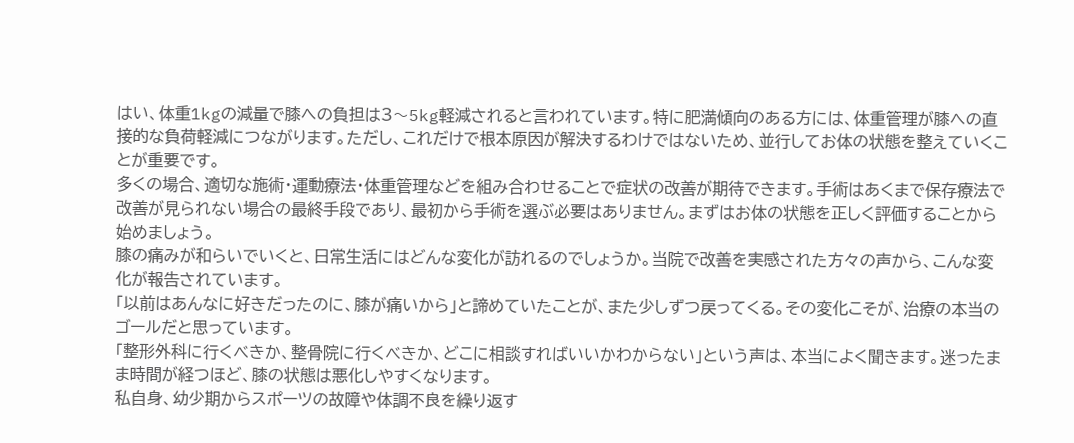はい、体重1kgの減量で膝への負担は3〜5kg軽減されると言われています。特に肥満傾向のある方には、体重管理が膝への直接的な負荷軽減につながります。ただし、これだけで根本原因が解決するわけではないため、並行してお体の状態を整えていくことが重要です。
多くの場合、適切な施術・運動療法・体重管理などを組み合わせることで症状の改善が期待できます。手術はあくまで保存療法で改善が見られない場合の最終手段であり、最初から手術を選ぶ必要はありません。まずはお体の状態を正しく評価することから始めましょう。
膝の痛みが和らいでいくと、日常生活にはどんな変化が訪れるのでしょうか。当院で改善を実感された方々の声から、こんな変化が報告されています。
「以前はあんなに好きだったのに、膝が痛いから」と諦めていたことが、また少しずつ戻ってくる。その変化こそが、治療の本当のゴールだと思っています。
「整形外科に行くべきか、整骨院に行くべきか、どこに相談すればいいかわからない」という声は、本当によく聞きます。迷ったまま時間が経つほど、膝の状態は悪化しやすくなります。
私自身、幼少期からスポーツの故障や体調不良を繰り返す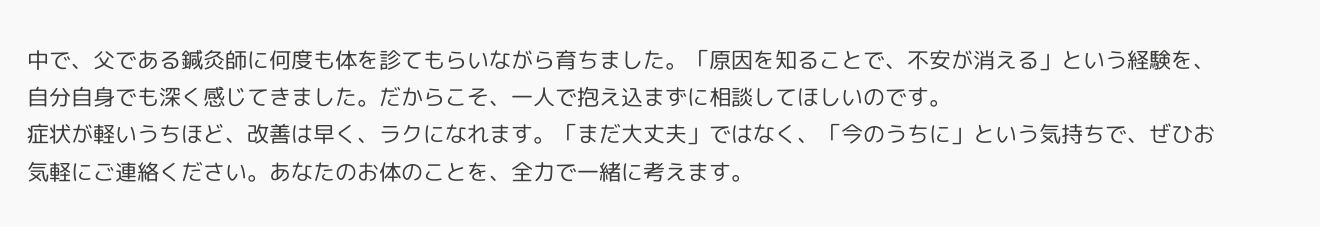中で、父である鍼灸師に何度も体を診てもらいながら育ちました。「原因を知ることで、不安が消える」という経験を、自分自身でも深く感じてきました。だからこそ、一人で抱え込まずに相談してほしいのです。
症状が軽いうちほど、改善は早く、ラクになれます。「まだ大丈夫」ではなく、「今のうちに」という気持ちで、ぜひお気軽にご連絡ください。あなたのお体のことを、全力で一緒に考えます。